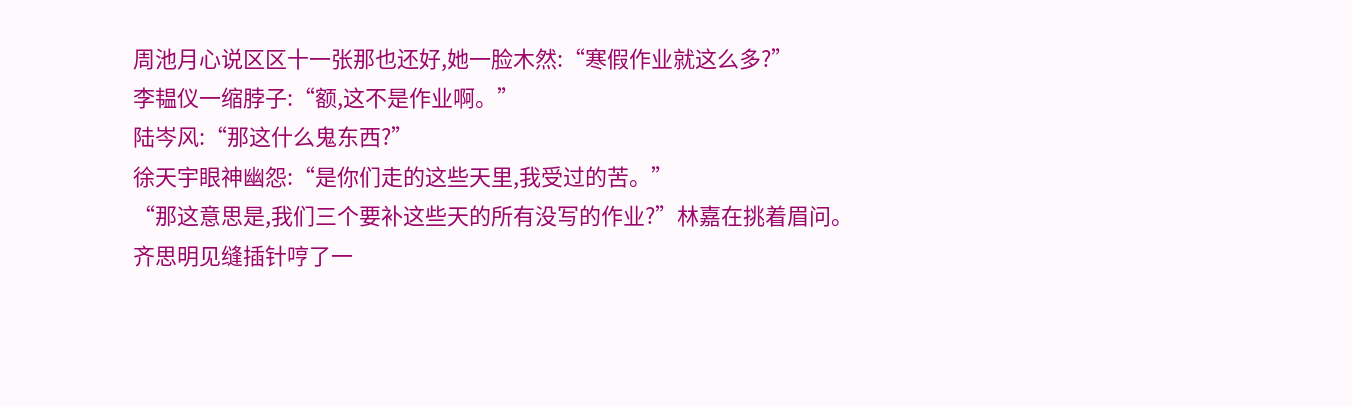周池月心说区区十一张那也还好,她一脸木然:“寒假作业就这么多?”
李韫仪一缩脖子:“额,这不是作业啊。”
陆岑风:“那这什么鬼东西?”
徐天宇眼神幽怨:“是你们走的这些天里,我受过的苦。”
“那这意思是,我们三个要补这些天的所有没写的作业?”林嘉在挑着眉问。
齐思明见缝插针哼了一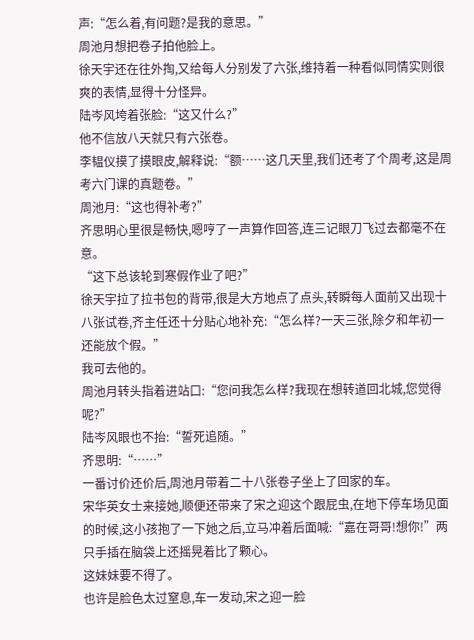声:“怎么着,有问题?是我的意思。”
周池月想把卷子拍他脸上。
徐天宇还在往外掏,又给每人分别发了六张,维持着一种看似同情实则很爽的表情,显得十分怪异。
陆岑风垮着张脸:“这又什么?”
他不信放八天就只有六张卷。
李韫仪摸了摸眼皮,解释说:“额……这几天里,我们还考了个周考,这是周考六门课的真题卷。”
周池月:“这也得补考?”
齐思明心里很是畅快,嗯哼了一声算作回答,连三记眼刀飞过去都毫不在意。
“这下总该轮到寒假作业了吧?”
徐天宇拉了拉书包的背带,很是大方地点了点头,转瞬每人面前又出现十八张试卷,齐主任还十分贴心地补充:“怎么样?一天三张,除夕和年初一还能放个假。”
我可去他的。
周池月转头指着进站口:“您问我怎么样?我现在想转道回北城,您觉得呢?”
陆岑风眼也不抬:“誓死追随。”
齐思明:“……”
一番讨价还价后,周池月带着二十八张卷子坐上了回家的车。
宋华英女士来接她,顺便还带来了宋之迎这个跟屁虫,在地下停车场见面的时候,这小孩抱了一下她之后,立马冲着后面喊:“嘉在哥哥!想你!”两只手插在脑袋上还摇晃着比了颗心。
这妹妹要不得了。
也许是脸色太过窒息,车一发动,宋之迎一脸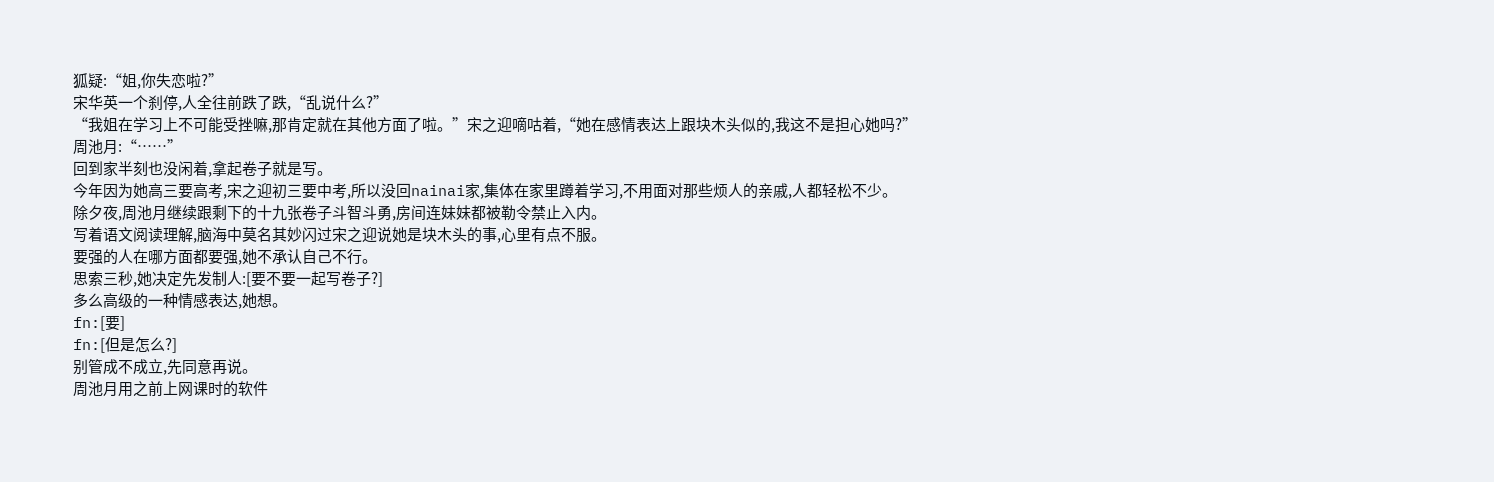狐疑:“姐,你失恋啦?”
宋华英一个刹停,人全往前跌了跌,“乱说什么?”
“我姐在学习上不可能受挫嘛,那肯定就在其他方面了啦。”宋之迎嘀咕着,“她在感情表达上跟块木头似的,我这不是担心她吗?”
周池月:“……”
回到家半刻也没闲着,拿起卷子就是写。
今年因为她高三要高考,宋之迎初三要中考,所以没回nainai家,集体在家里蹲着学习,不用面对那些烦人的亲戚,人都轻松不少。
除夕夜,周池月继续跟剩下的十九张卷子斗智斗勇,房间连妹妹都被勒令禁止入内。
写着语文阅读理解,脑海中莫名其妙闪过宋之迎说她是块木头的事,心里有点不服。
要强的人在哪方面都要强,她不承认自己不行。
思索三秒,她决定先发制人:[要不要一起写卷子?]
多么高级的一种情感表达,她想。
fn:[要]
fn:[但是怎么?]
别管成不成立,先同意再说。
周池月用之前上网课时的软件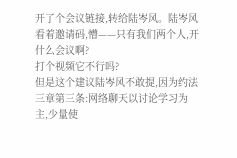开了个会议链接,转给陆岑风。陆岑风看着邀请码,懵——只有我们两个人,开什么会议啊?
打个视频它不行吗?
但是这个建议陆岑风不敢提,因为约法三章第三条:网络聊天以讨论学习为主,少量使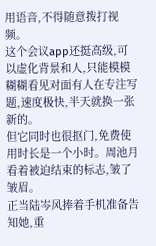用语音,不得随意拨打视频。
这个会议app还挺高级,可以虚化背景和人,只能模模糊糊看见对面有人在专注写题,速度极快,半天就换一张新的。
但它同时也很抠门,免费使用时长是一个小时。周池月看着被迫结束的标志,皱了皱眉。
正当陆岑风捧着手机准备告知她,重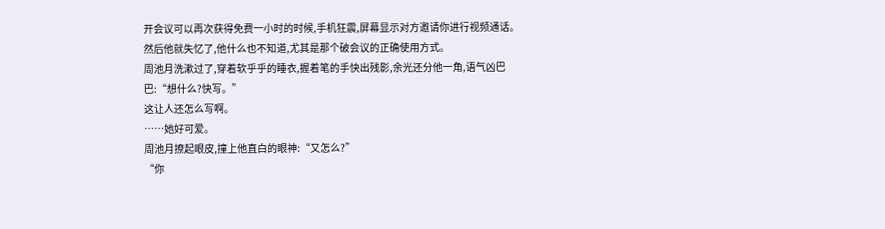开会议可以再次获得免费一小时的时候,手机狂震,屏幕显示对方邀请你进行视频通话。
然后他就失忆了,他什么也不知道,尤其是那个破会议的正确使用方式。
周池月洗漱过了,穿着软乎乎的睡衣,握着笔的手快出残影,余光还分他一角,语气凶巴巴:“想什么?快写。”
这让人还怎么写啊。
……她好可爱。
周池月撩起眼皮,撞上他直白的眼神:“又怎么?”
“你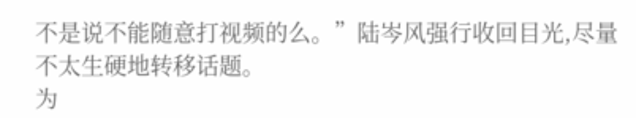不是说不能随意打视频的么。”陆岑风强行收回目光,尽量不太生硬地转移话题。
为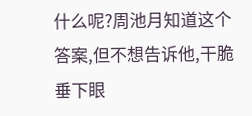什么呢?周池月知道这个答案,但不想告诉他,干脆垂下眼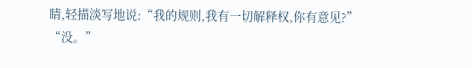睛,轻描淡写地说:“我的规则,我有一切解释权,你有意见?”
“没。”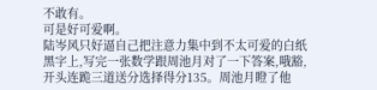不敢有。
可是好可爱啊。
陆岑风只好逼自己把注意力集中到不太可爱的白纸黑字上,写完一张数学跟周池月对了一下答案,哦豁,开头连跪三道送分选择得分135。周池月瞪了他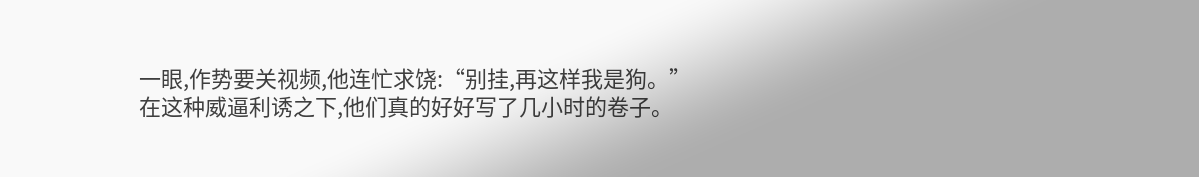一眼,作势要关视频,他连忙求饶:“别挂,再这样我是狗。”
在这种威逼利诱之下,他们真的好好写了几小时的卷子。